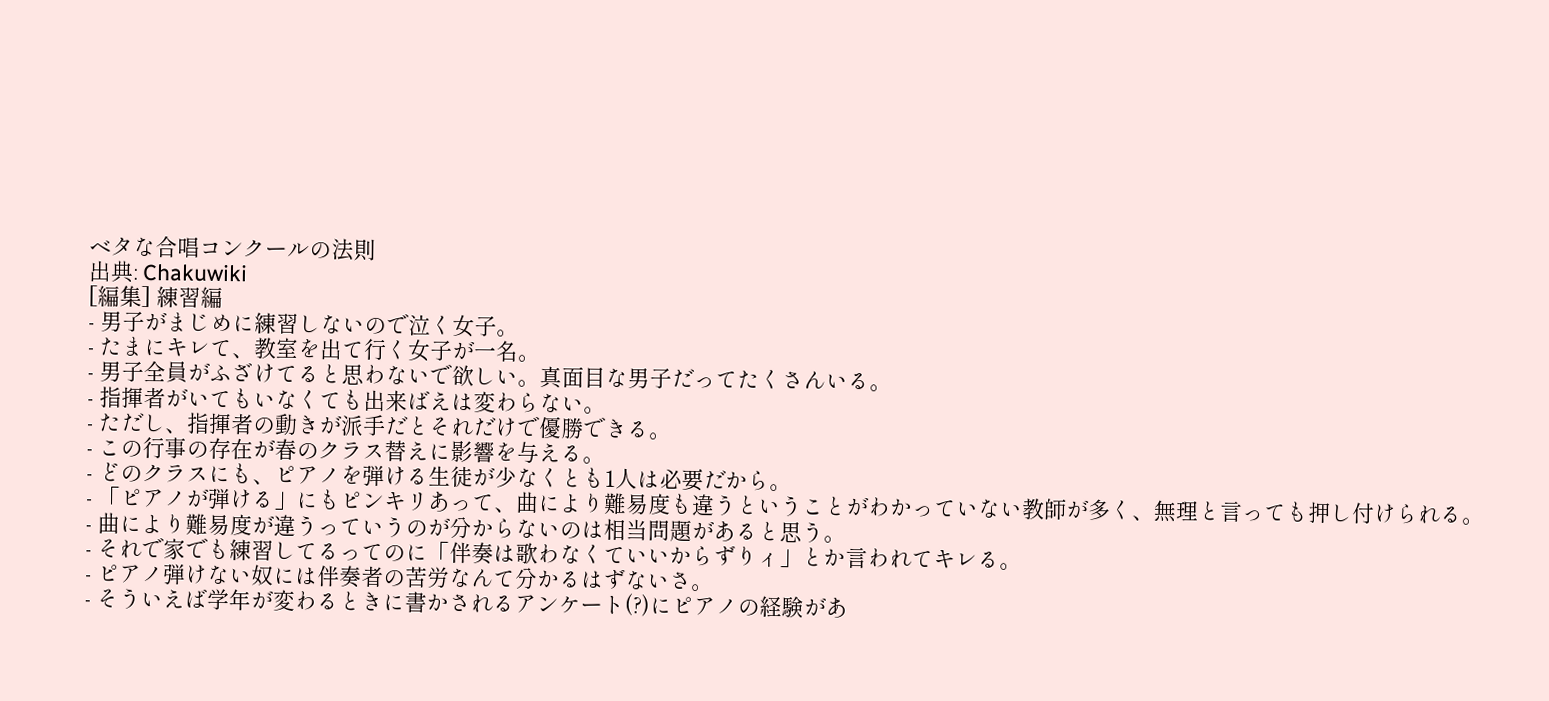ベタな合唱コンクールの法則
出典: Chakuwiki
[編集] 練習編
- 男子がまじめに練習しないので泣く女子。
- たまにキレて、教室を出て行く女子が一名。
- 男子全員がふざけてると思わないで欲しい。真面目な男子だってたくさんいる。
- 指揮者がいてもいなくても出来ばえは変わらない。
- ただし、指揮者の動きが派手だとそれだけで優勝できる。
- この行事の存在が春のクラス替えに影響を与える。
- どのクラスにも、ピアノを弾ける生徒が少なくとも1人は必要だから。
- 「ピアノが弾ける」にもピンキリあって、曲により難易度も違うということがわかっていない教師が多く、無理と言っても押し付けられる。
- 曲により難易度が違うっていうのが分からないのは相当問題があると思う。
- それで家でも練習してるってのに「伴奏は歌わなくていいからずりィ」とか言われてキレる。
- ピアノ弾けない奴には伴奏者の苦労なんて分かるはずないさ。
- そういえば学年が変わるときに書かされるアンケート(?)にピアノの経験があ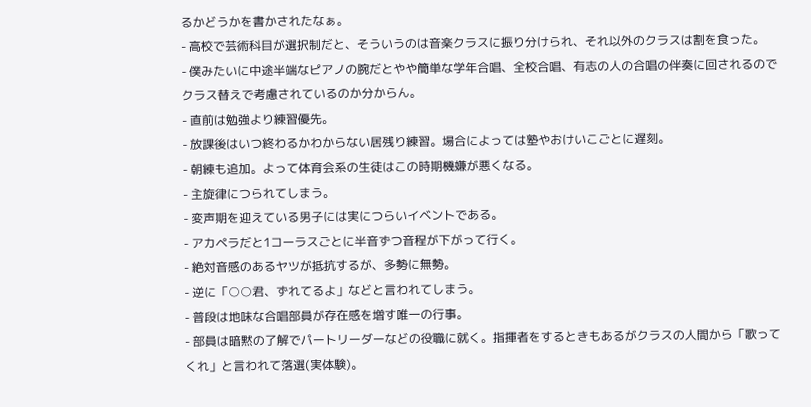るかどうかを書かされたなぁ。
- 高校で芸術科目が選択制だと、そういうのは音楽クラスに振り分けられ、それ以外のクラスは割を食った。
- 僕みたいに中途半端なピアノの腕だとやや簡単な学年合唱、全校合唱、有志の人の合唱の伴奏に回されるのでクラス替えで考慮されているのか分からん。
- 直前は勉強より練習優先。
- 放課後はいつ終わるかわからない居残り練習。場合によっては塾やおけいこごとに遅刻。
- 朝練も追加。よって体育会系の生徒はこの時期機嫌が悪くなる。
- 主旋律につられてしまう。
- 変声期を迎えている男子には実につらいイベントである。
- アカペラだと1コーラスごとに半音ずつ音程が下がって行く。
- 絶対音感のあるヤツが抵抗するが、多勢に無勢。
- 逆に「○○君、ずれてるよ」などと言われてしまう。
- 普段は地味な合唱部員が存在感を増す唯一の行事。
- 部員は暗黙の了解でパートリーダーなどの役職に就く。指揮者をするときもあるがクラスの人間から「歌ってくれ」と言われて落選(実体験)。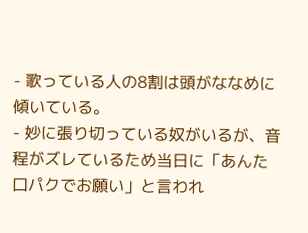- 歌っている人の8割は頭がななめに傾いている。
- 妙に張り切っている奴がいるが、音程がズレているため当日に「あんた口パクでお願い」と言われ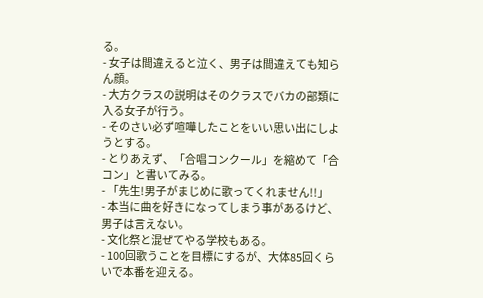る。
- 女子は間違えると泣く、男子は間違えても知らん顔。
- 大方クラスの説明はそのクラスでバカの部類に入る女子が行う。
- そのさい必ず喧嘩したことをいい思い出にしようとする。
- とりあえず、「合唱コンクール」を縮めて「合コン」と書いてみる。
- 「先生!男子がまじめに歌ってくれません!!」
- 本当に曲を好きになってしまう事があるけど、男子は言えない。
- 文化祭と混ぜてやる学校もある。
- 100回歌うことを目標にするが、大体85回くらいで本番を迎える。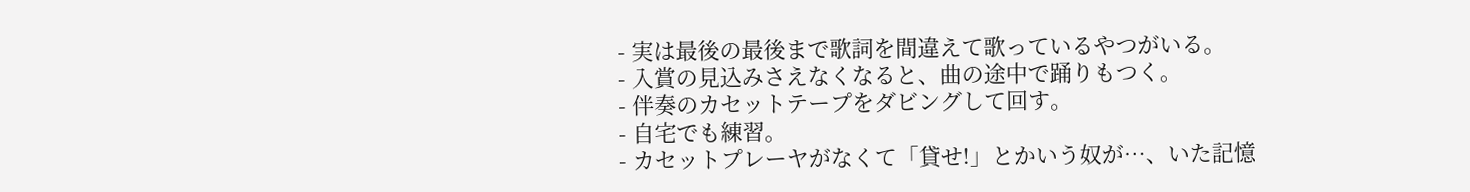- 実は最後の最後まで歌詞を間違えて歌っているやつがいる。
- 入賞の見込みさえなくなると、曲の途中で踊りもつく。
- 伴奏のカセットテープをダビングして回す。
- 自宅でも練習。
- カセットプレーヤがなくて「貸せ!」とかいう奴が…、いた記憶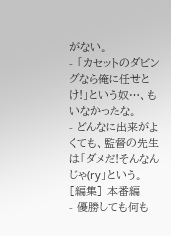がない。
- 「カセットのダビングなら俺に任せとけ!」という奴…、もいなかったな。
- どんなに出来がよくても、監督の先生は「ダメだ!そんなんじゃ(ry」という。
[編集] 本番編
- 優勝しても何も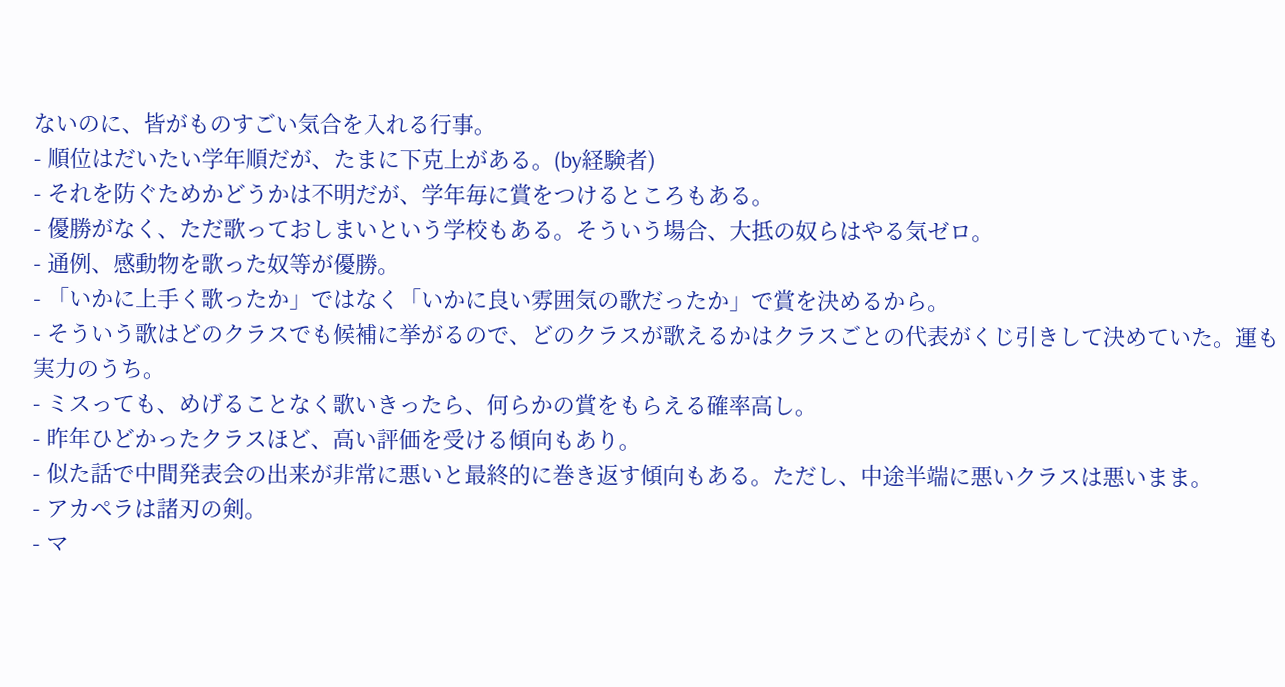ないのに、皆がものすごい気合を入れる行事。
- 順位はだいたい学年順だが、たまに下克上がある。(by経験者)
- それを防ぐためかどうかは不明だが、学年毎に賞をつけるところもある。
- 優勝がなく、ただ歌っておしまいという学校もある。そういう場合、大抵の奴らはやる気ゼロ。
- 通例、感動物を歌った奴等が優勝。
- 「いかに上手く歌ったか」ではなく「いかに良い雰囲気の歌だったか」で賞を決めるから。
- そういう歌はどのクラスでも候補に挙がるので、どのクラスが歌えるかはクラスごとの代表がくじ引きして決めていた。運も実力のうち。
- ミスっても、めげることなく歌いきったら、何らかの賞をもらえる確率高し。
- 昨年ひどかったクラスほど、高い評価を受ける傾向もあり。
- 似た話で中間発表会の出来が非常に悪いと最終的に巻き返す傾向もある。ただし、中途半端に悪いクラスは悪いまま。
- アカペラは諸刃の剣。
- マ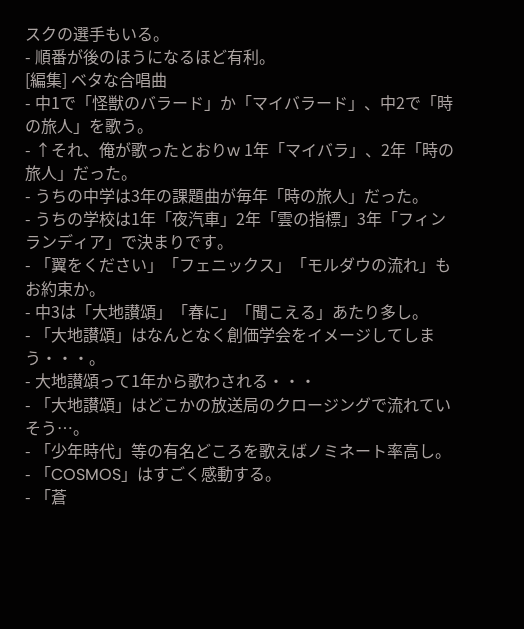スクの選手もいる。
- 順番が後のほうになるほど有利。
[編集] ベタな合唱曲
- 中1で「怪獣のバラード」か「マイバラード」、中2で「時の旅人」を歌う。
- ↑それ、俺が歌ったとおりw 1年「マイバラ」、2年「時の旅人」だった。
- うちの中学は3年の課題曲が毎年「時の旅人」だった。
- うちの学校は1年「夜汽車」2年「雲の指標」3年「フィンランディア」で決まりです。
- 「翼をください」「フェニックス」「モルダウの流れ」もお約束か。
- 中3は「大地讃頌」「春に」「聞こえる」あたり多し。
- 「大地讃頌」はなんとなく創価学会をイメージしてしまう・・・。
- 大地讃頌って1年から歌わされる・・・
- 「大地讃頌」はどこかの放送局のクロージングで流れていそう…。
- 「少年時代」等の有名どころを歌えばノミネート率高し。
- 「COSMOS」はすごく感動する。
- 「蒼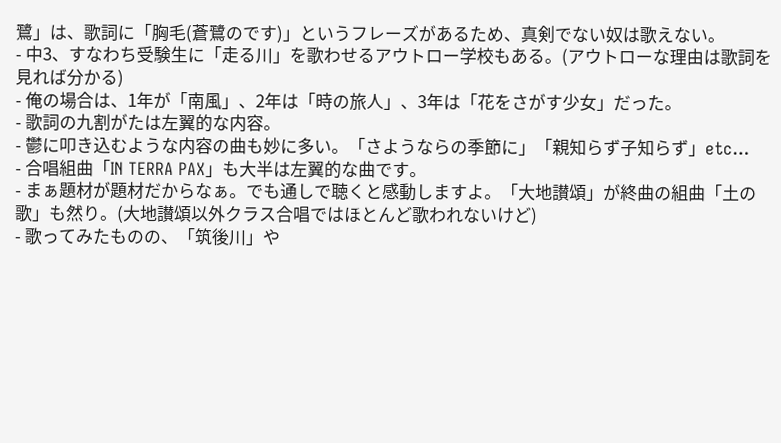鷺」は、歌詞に「胸毛(蒼鷺のです)」というフレーズがあるため、真剣でない奴は歌えない。
- 中3、すなわち受験生に「走る川」を歌わせるアウトロー学校もある。(アウトローな理由は歌詞を見れば分かる)
- 俺の場合は、1年が「南風」、2年は「時の旅人」、3年は「花をさがす少女」だった。
- 歌詞の九割がたは左翼的な内容。
- 鬱に叩き込むような内容の曲も妙に多い。「さようならの季節に」「親知らず子知らず」etc…
- 合唱組曲「IN TERRA PAX」も大半は左翼的な曲です。
- まぁ題材が題材だからなぁ。でも通しで聴くと感動しますよ。「大地讃頌」が終曲の組曲「土の歌」も然り。(大地讃頌以外クラス合唱ではほとんど歌われないけど)
- 歌ってみたものの、「筑後川」や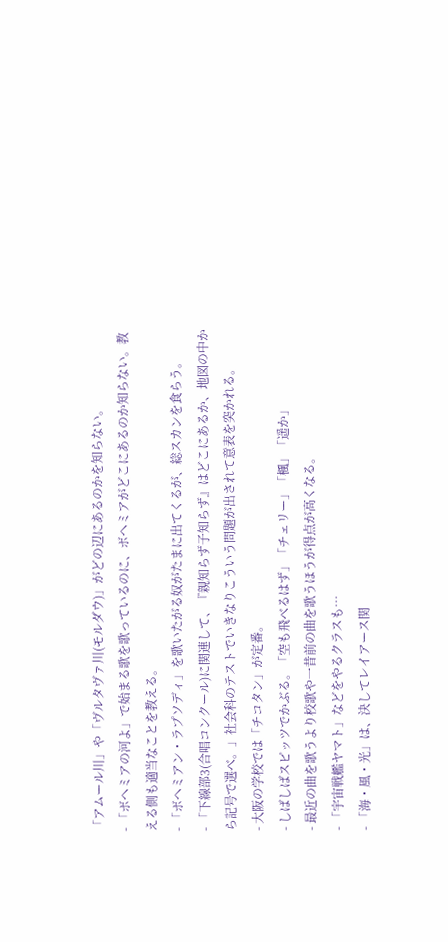「アムール川」や「ヴルタヴァ川(モルダウ)」がどの辺にあるのかを知らない。
- 「ボヘミアの河よ」で始まる歌を歌っているのに、ボヘミアがどこにあるのか知らない。教える側も適当なことを教える。
- 「ボヘミアン・ラプソディ」を歌いたがる奴がたまに出てくるが、総スカンを食らう。
- 「下線部3(合唱コンクール)に関連して、『親知らず子知らず』はどこにあるか、地図の中から記号で選べ。」社会科のテストでいきなりこういう問題が出されて意表を突かれる。
- 大阪の学校では「チコタン」が定番。
- しばしばスピッツでかぶる。「空も飛べるはず」「チェリー」「楓」「遥か」
- 最近の曲を歌うより校歌や一昔前の曲を歌うほうが得点が高くなる。
- 「宇宙戦艦ヤマト」などをやるクラスも…
- 「海・風・光」は、決してレイアース関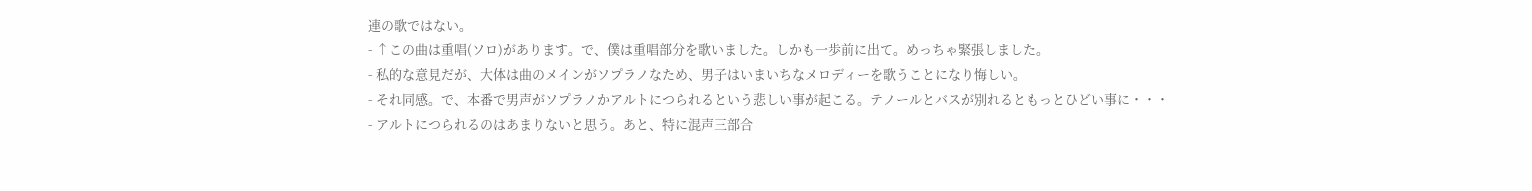連の歌ではない。
- ↑この曲は重唱(ソロ)があります。で、僕は重唱部分を歌いました。しかも一歩前に出て。めっちゃ緊張しました。
- 私的な意見だが、大体は曲のメインがソプラノなため、男子はいまいちなメロディーを歌うことになり悔しい。
- それ同感。で、本番で男声がソプラノかアルトにつられるという悲しい事が起こる。テノールとバスが別れるともっとひどい事に・・・
- アルトにつられるのはあまりないと思う。あと、特に混声三部合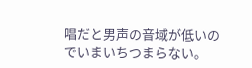唱だと男声の音域が低いのでいまいちつまらない。